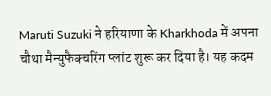Maruti Suzuki ने हरियाणा के Kharkhoda में अपना चौथा मैन्युफैक्चरिंग प्लांट शुरू कर दिया है। यह कदम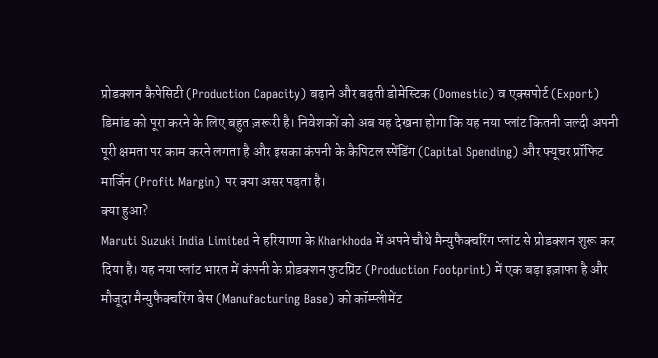प्रोडक्शन कैपेसिटी (Production Capacity) बढ़ाने और बढ़ती डोमेस्टिक (Domestic) व एक्सपोर्ट (Export) डिमांड को पूरा करने के लिए बहुत ज़रूरी है। निवेशकों को अब यह देखना होगा कि यह नया प्लांट कितनी जल्दी अपनी पूरी क्षमता पर काम करने लगता है और इसका कंपनी के कैपिटल स्पेंडिंग (Capital Spending) और फ्यूचर प्रॉफिट मार्जिन (Profit Margin) पर क्या असर पड़ता है।
क्या हुआ?
Maruti Suzuki India Limited ने हरियाणा के Kharkhoda में अपने चौथे मैन्युफैक्चरिंग प्लांट से प्रोडक्शन शुरू कर दिया है। यह नया प्लांट भारत में कंपनी के प्रोडक्शन फुटप्रिंट (Production Footprint) में एक बड़ा इज़ाफा है और मौजूदा मैन्युफैक्चरिंग बेस (Manufacturing Base) को कॉम्प्लीमेंट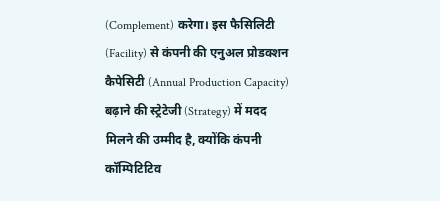(Complement) करेगा। इस फैसिलिटी (Facility) से कंपनी की एनुअल प्रोडक्शन कैपेसिटी (Annual Production Capacity) बढ़ाने की स्ट्रेटेजी (Strategy) में मदद मिलने की उम्मीद है, क्योंकि कंपनी कॉम्पिटिटिव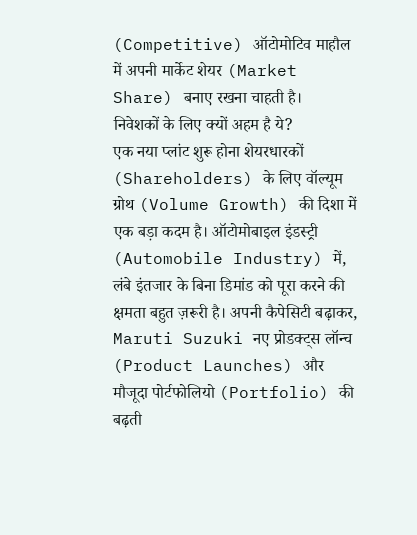(Competitive) ऑटोमोटिव माहौल में अपनी मार्केट शेयर (Market Share) बनाए रखना चाहती है।
निवेशकों के लिए क्यों अहम है ये?
एक नया प्लांट शुरू होना शेयरधारकों (Shareholders) के लिए वॉल्यूम ग्रोथ (Volume Growth) की दिशा में एक बड़ा कदम है। ऑटोमोबाइल इंडस्ट्री (Automobile Industry) में, लंबे इंतजार के बिना डिमांड को पूरा करने की क्षमता बहुत ज़रूरी है। अपनी कैपेसिटी बढ़ाकर, Maruti Suzuki नए प्रोडक्ट्स लॉन्च (Product Launches) और मौजूदा पोर्टफोलियो (Portfolio) की बढ़ती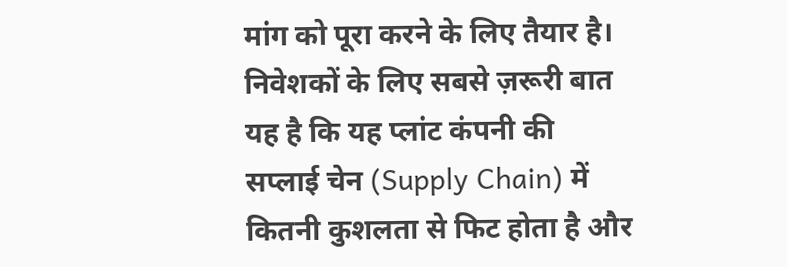मांग को पूरा करने के लिए तैयार है। निवेशकों के लिए सबसे ज़रूरी बात यह है कि यह प्लांट कंपनी की सप्लाई चेन (Supply Chain) में कितनी कुशलता से फिट होता है और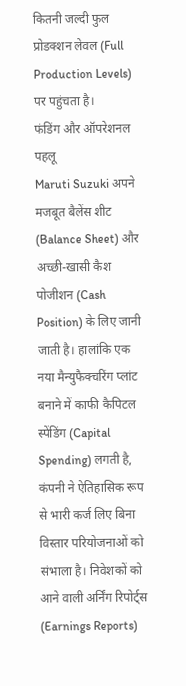कितनी जल्दी फुल प्रोडक्शन लेवल (Full Production Levels) पर पहुंचता है।
फंडिंग और ऑपरेशनल पहलू
Maruti Suzuki अपने मजबूत बैलेंस शीट (Balance Sheet) और अच्छी-खासी कैश पोजीशन (Cash Position) के लिए जानी जाती है। हालांकि एक नया मैन्युफैक्चरिंग प्लांट बनाने में काफी कैपिटल स्पेंडिंग (Capital Spending) लगती है, कंपनी ने ऐतिहासिक रूप से भारी कर्ज लिए बिना विस्तार परियोजनाओं को संभाला है। निवेशकों को आने वाली अर्निंग रिपोर्ट्स (Earnings Reports)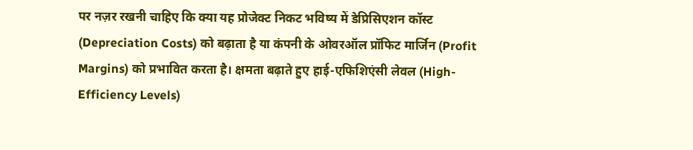पर नज़र रखनी चाहिए कि क्या यह प्रोजेक्ट निकट भविष्य में डेप्रिसिएशन कॉस्ट (Depreciation Costs) को बढ़ाता है या कंपनी के ओवरऑल प्रॉफिट मार्जिन (Profit Margins) को प्रभावित करता है। क्षमता बढ़ाते हुए हाई-एफिशिएंसी लेवल (High-Efficiency Levels)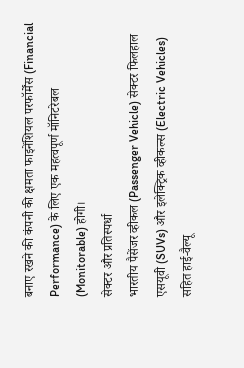बनाए रखने की कंपनी की क्षमता फाइनेंशियल परफॉर्मेंस (Financial Performance) के लिए एक महत्वपूर्ण मॉनिटरेबल (Monitorable) होगी।
सेक्टर और प्रतिस्पर्धा
भारतीय पैसेंजर व्हीकल (Passenger Vehicle) सेक्टर फिलहाल एसयूवी (SUVs) और इलेक्ट्रिक व्हीकल्स (Electric Vehicles) सहित हाई-वैल्यू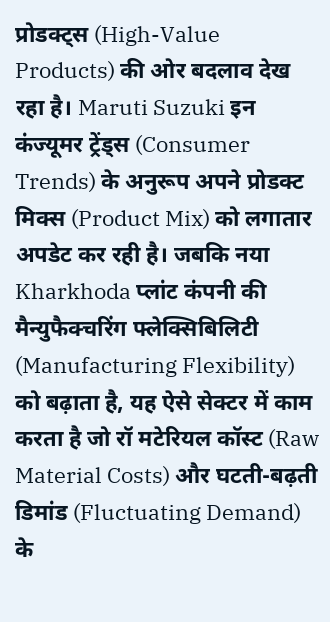प्रोडक्ट्स (High-Value Products) की ओर बदलाव देख रहा है। Maruti Suzuki इन कंज्यूमर ट्रेंड्स (Consumer Trends) के अनुरूप अपने प्रोडक्ट मिक्स (Product Mix) को लगातार अपडेट कर रही है। जबकि नया Kharkhoda प्लांट कंपनी की मैन्युफैक्चरिंग फ्लेक्सिबिलिटी (Manufacturing Flexibility) को बढ़ाता है, यह ऐसे सेक्टर में काम करता है जो रॉ मटेरियल कॉस्ट (Raw Material Costs) और घटती-बढ़ती डिमांड (Fluctuating Demand) के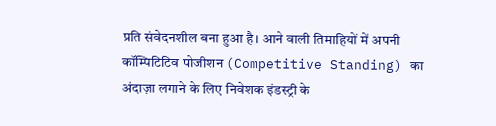प्रति संवेदनशील बना हुआ है। आने वाली तिमाहियों में अपनी कॉम्पिटिटिव पोजीशन (Competitive Standing) का अंदाज़ा लगाने के लिए निवेशक इंडस्ट्री के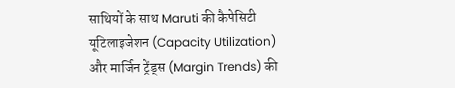साथियों के साथ Maruti की कैपेसिटी यूटिलाइजेशन (Capacity Utilization) और मार्जिन ट्रेंड्स (Margin Trends) की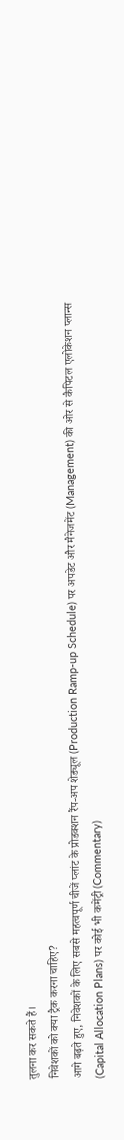तुलना कर सकते हैं।
निवेशकों को क्या ट्रैक करना चाहिए?
आगे बढ़ते हुए, निवेशकों के लिए सबसे महत्वपूर्ण चीजें प्लांट के प्रोडक्शन रैंप-अप शेड्यूल (Production Ramp-up Schedule) पर अपडेट और मैनेजमेंट (Management) की ओर से कैपिटल एलोकेशन प्लान्स (Capital Allocation Plans) पर कोई भी कमेंट्री (Commentary)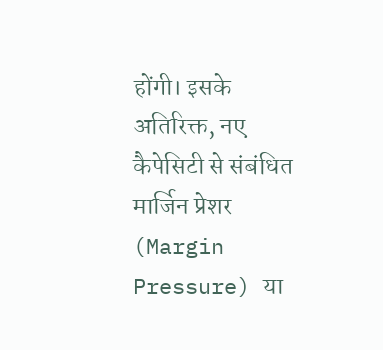होंगी। इसके अतिरिक्त, नए कैपेसिटी से संबंधित मार्जिन प्रेशर (Margin Pressure) या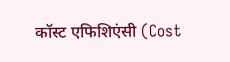कॉस्ट एफिशिएंसी (Cost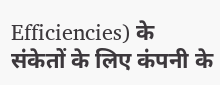Efficiencies) के संकेतों के लिए कंपनी के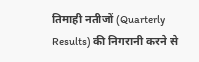तिमाही नतीजों (Quarterly Results) की निगरानी करने से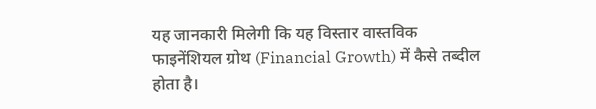यह जानकारी मिलेगी कि यह विस्तार वास्तविक फाइनेंशियल ग्रोथ (Financial Growth) में कैसे तब्दील होता है।